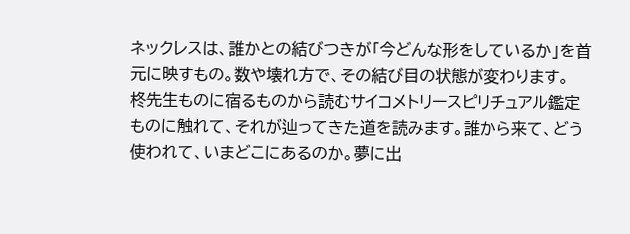ネックレスは、誰かとの結びつきが「今どんな形をしているか」を首元に映すもの。数や壊れ方で、その結び目の状態が変わります。
柊先生ものに宿るものから読むサイコメトリースピリチュアル鑑定
ものに触れて、それが辿ってきた道を読みます。誰から来て、どう使われて、いまどこにあるのか。夢に出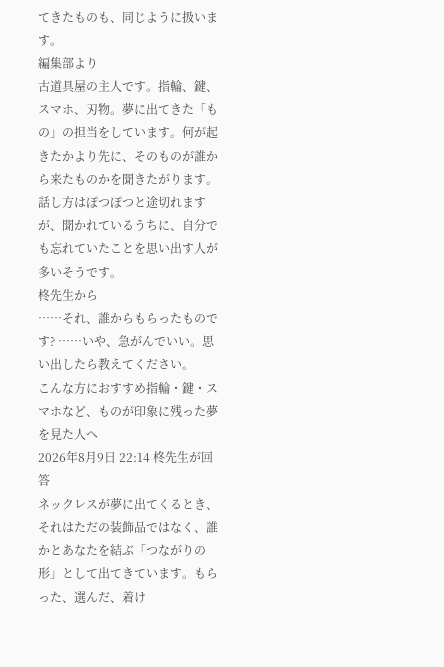てきたものも、同じように扱います。
編集部より
古道具屋の主人です。指輪、鍵、スマホ、刃物。夢に出てきた「もの」の担当をしています。何が起きたかより先に、そのものが誰から来たものかを聞きたがります。話し方はぽつぽつと途切れますが、聞かれているうちに、自分でも忘れていたことを思い出す人が多いそうです。
柊先生から
……それ、誰からもらったものです? ……いや、急がんでいい。思い出したら教えてください。
こんな方におすすめ指輪・鍵・スマホなど、ものが印象に残った夢を見た人へ
2026年8月9日 22:14 柊先生が回答
ネックレスが夢に出てくるとき、それはただの装飾品ではなく、誰かとあなたを結ぶ「つながりの形」として出てきています。もらった、選んだ、着け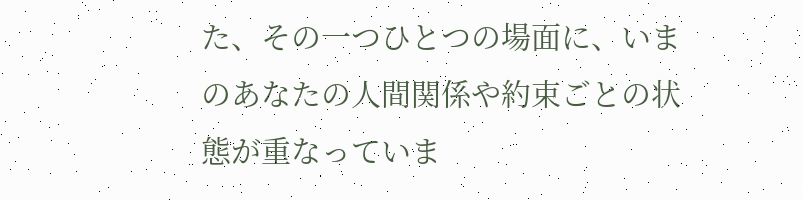た、その一つひとつの場面に、いまのあなたの人間関係や約束ごとの状態が重なっていま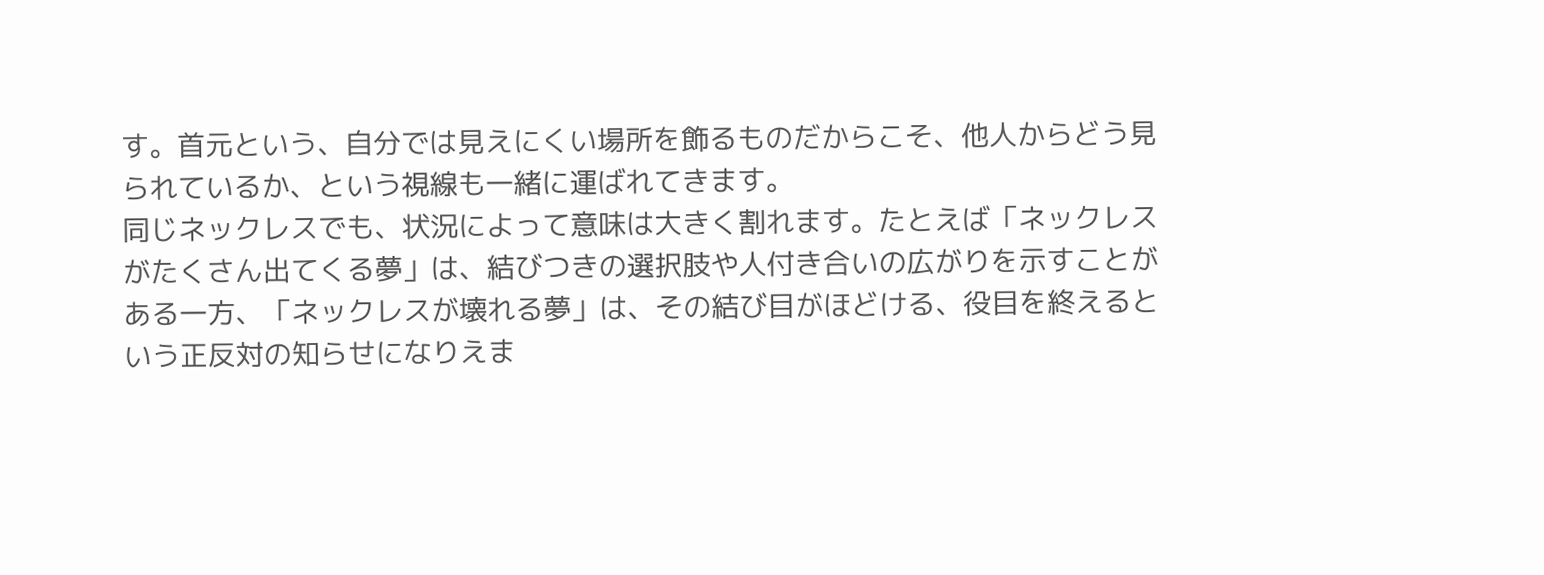す。首元という、自分では見えにくい場所を飾るものだからこそ、他人からどう見られているか、という視線も一緒に運ばれてきます。
同じネックレスでも、状況によって意味は大きく割れます。たとえば「ネックレスがたくさん出てくる夢」は、結びつきの選択肢や人付き合いの広がりを示すことがある一方、「ネックレスが壊れる夢」は、その結び目がほどける、役目を終えるという正反対の知らせになりえま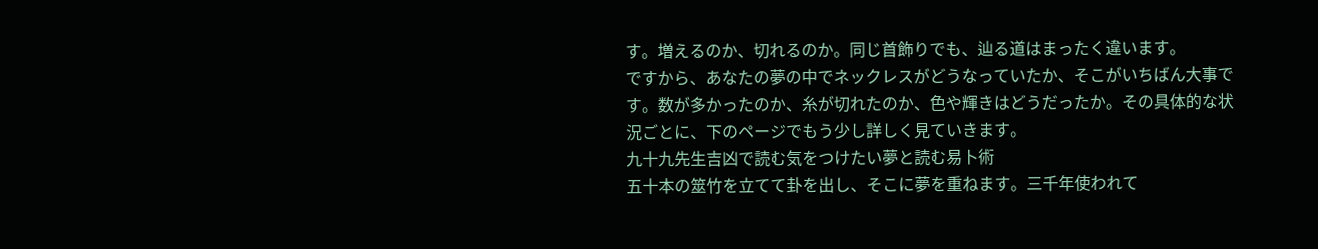す。増えるのか、切れるのか。同じ首飾りでも、辿る道はまったく違います。
ですから、あなたの夢の中でネックレスがどうなっていたか、そこがいちばん大事です。数が多かったのか、糸が切れたのか、色や輝きはどうだったか。その具体的な状況ごとに、下のページでもう少し詳しく見ていきます。
九十九先生吉凶で読む気をつけたい夢と読む易卜術
五十本の筮竹を立てて卦を出し、そこに夢を重ねます。三千年使われて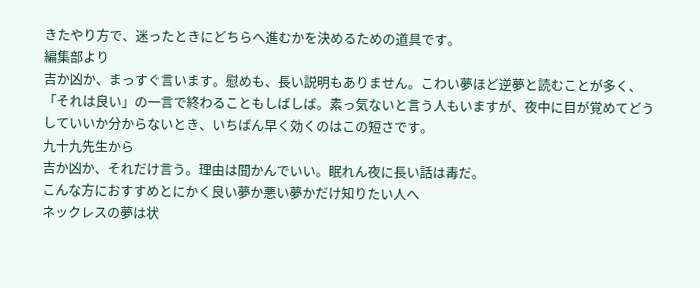きたやり方で、迷ったときにどちらへ進むかを決めるための道具です。
編集部より
吉か凶か、まっすぐ言います。慰めも、長い説明もありません。こわい夢ほど逆夢と読むことが多く、「それは良い」の一言で終わることもしばしば。素っ気ないと言う人もいますが、夜中に目が覚めてどうしていいか分からないとき、いちばん早く効くのはこの短さです。
九十九先生から
吉か凶か、それだけ言う。理由は聞かんでいい。眠れん夜に長い話は毒だ。
こんな方におすすめとにかく良い夢か悪い夢かだけ知りたい人へ
ネックレスの夢は状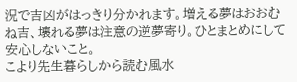況で吉凶がはっきり分かれます。増える夢はおおむね吉、壊れる夢は注意の逆夢寄り。ひとまとめにして安心しないこと。
こより先生暮らしから読む風水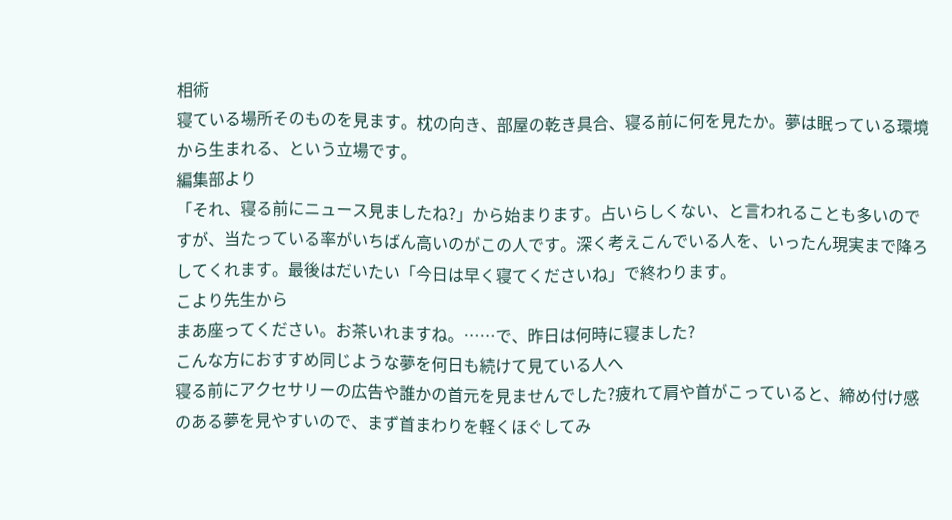相術
寝ている場所そのものを見ます。枕の向き、部屋の乾き具合、寝る前に何を見たか。夢は眠っている環境から生まれる、という立場です。
編集部より
「それ、寝る前にニュース見ましたね?」から始まります。占いらしくない、と言われることも多いのですが、当たっている率がいちばん高いのがこの人です。深く考えこんでいる人を、いったん現実まで降ろしてくれます。最後はだいたい「今日は早く寝てくださいね」で終わります。
こより先生から
まあ座ってください。お茶いれますね。……で、昨日は何時に寝ました?
こんな方におすすめ同じような夢を何日も続けて見ている人へ
寝る前にアクセサリーの広告や誰かの首元を見ませんでした?疲れて肩や首がこっていると、締め付け感のある夢を見やすいので、まず首まわりを軽くほぐしてみ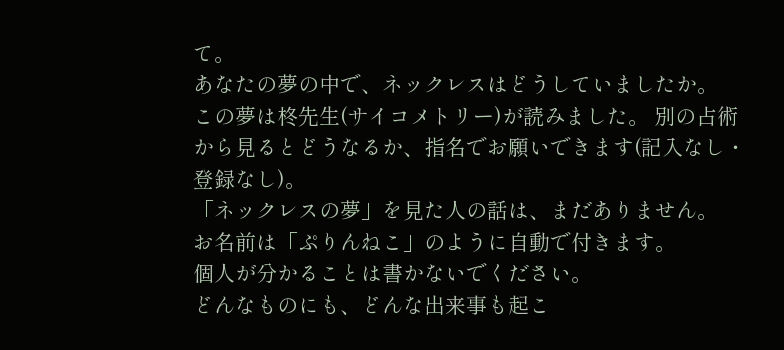て。
あなたの夢の中で、ネックレスはどうしていましたか。
この夢は柊先生(サイコメトリー)が読みました。 別の占術から見るとどうなるか、指名でお願いできます(記入なし・登録なし)。
「ネックレスの夢」を見た人の話は、まだありません。
お名前は「ぷりんねこ」のように自動で付きます。
個人が分かることは書かないでください。
どんなものにも、どんな出来事も起こ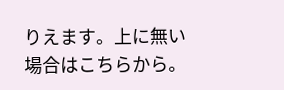りえます。上に無い場合はこちらから。